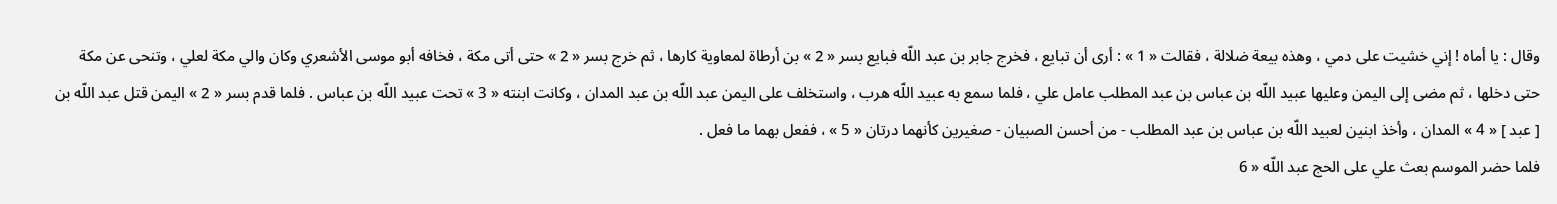وقال : يا أماه ! إني خشيت على دمي ، وهذه بيعة ضلالة ، فقالت « 1 » : أرى أن تبايع ، فخرج جابر بن عبد اللّه فبايع بسر « 2 » بن أرطاة لمعاوية كارها ، ثم خرج بسر « 2 » حتى أتى مكة ، فخافه أبو موسى الأشعري وكان والي مكة لعلي ، وتنحى عن مكة حتى دخلها ، ثم مضى إلى اليمن وعليها عبيد اللّه بن عباس بن عبد المطلب عامل علي ، فلما سمع به عبيد اللّه هرب ، واستخلف على اليمن عبد اللّه بن عبد المدان ، وكانت ابنته « 3 » تحت عبيد اللّه بن عباس . فلما قدم بسر « 2 » اليمن قتل عبد اللّه بن [ عبد ] « 4 » المدان ، وأخذ ابنين لعبيد اللّه بن عباس بن عبد المطلب - من أحسن الصبيان - صغيرين كأنهما درتان « 5 » ، ففعل بهما ما فعل .
فلما حضر الموسم بعث علي على الحج عبد اللّه « 6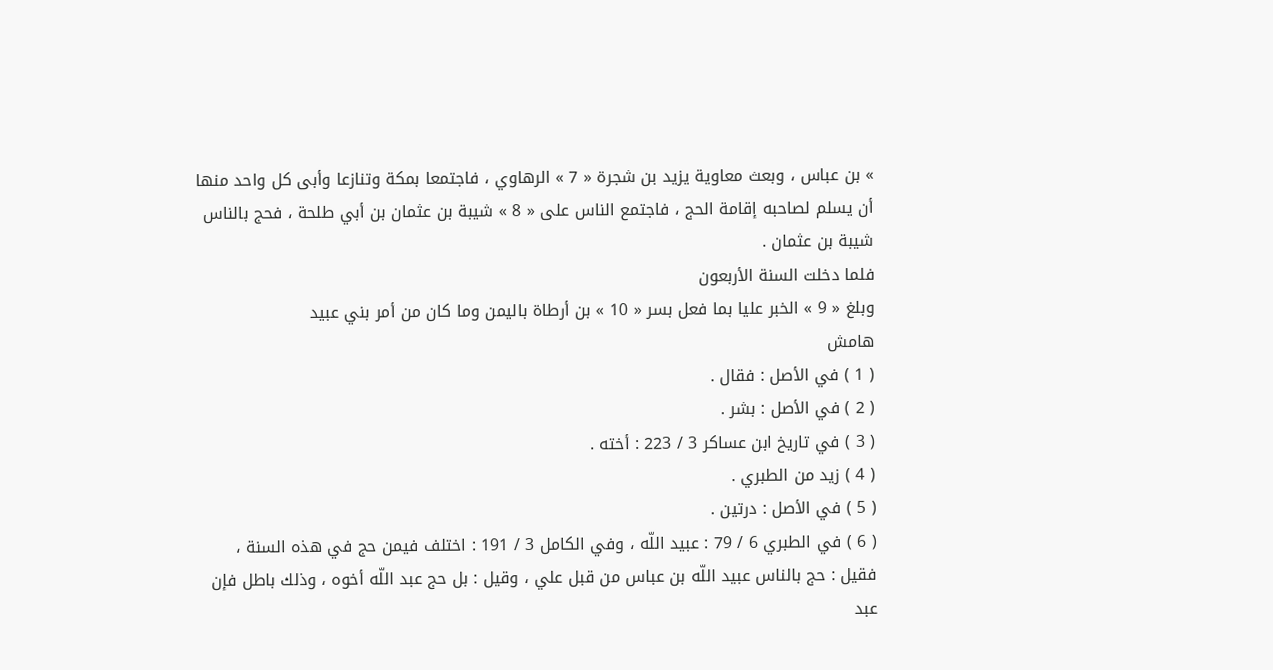» بن عباس ، وبعث معاوية يزيد بن شجرة « 7 » الرهاوي ، فاجتمعا بمكة وتنازعا وأبى كل واحد منها أن يسلم لصاحبه إقامة الحج ، فاجتمع الناس على « 8 » شيبة بن عثمان بن أبي طلحة ، فحج بالناس شيبة بن عثمان .
فلما دخلت السنة الأربعون
وبلغ « 9 » الخبر عليا بما فعل بسر « 10 » بن أرطاة باليمن وما كان من أمر بني عبيد
هامش
( 1 ) في الأصل : فقال .
( 2 ) في الأصل : بشر .
( 3 ) في تاريخ ابن عساكر 3 / 223 : أخته .
( 4 ) زيد من الطبري .
( 5 ) في الأصل : درتين .
( 6 ) في الطبري 6 / 79 : عبيد اللّه ، وفي الكامل 3 / 191 : اختلف فيمن حج في هذه السنة ، فقيل : حج بالناس عبيد اللّه بن عباس من قبل علي ، وقيل : بل حج عبد اللّه أخوه ، وذلك باطل فإن عبد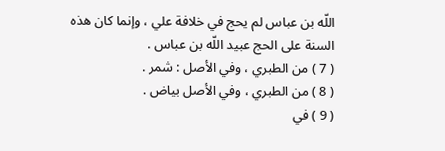اللّه بن عباس لم يحج في خلافة علي ، وإنما كان هذه السنة على الحج عبيد اللّه بن عباس .
( 7 ) من الطبري ، وفي الأصل : شمر .
( 8 ) من الطبري ، وفي الأصل بياض .
( 9 ) في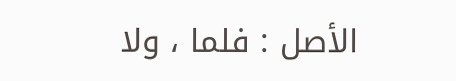الأصل : فلما ، ولا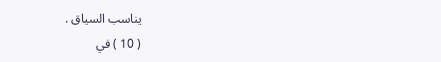يناسب السياق .
( 10 ) في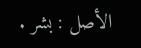الأصل : بشر .